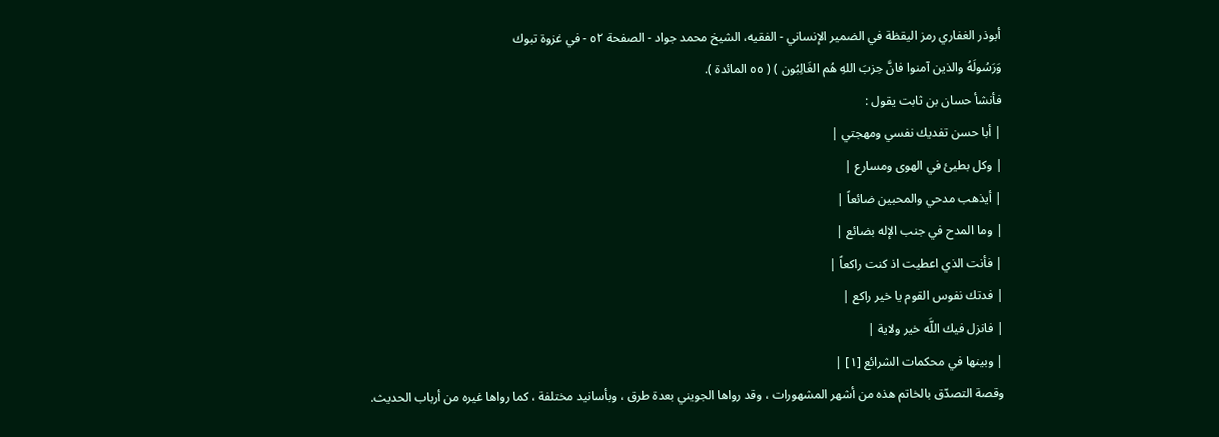أبوذر الغفاري رمز اليقظة في الضمير الإنساني - الفقيه، الشيخ محمد جواد - الصفحة ٥٢ - في غزوة تبوك
وَرَسُولَهُ والذين آمنوا فانَّ حِزبَ اللهِ هُم الغَالِبُون ) ( ٥٥ المائدة ).
فأنشأ حسان بن ثابت يقول :
| أبا حسن تفديك نفسي ومهجتي |
| وكل بطيئ في الهوى ومسارع |
| أيذهب مدحي والمحبين ضائعاً |
| وما المدح في جنب الإله بضائع |
| فأنت الذي اعطيت اذ كنت راكعاً |
| فدتك نفوس القوم يا خير راكع |
| فانزل فيك اللَّه خير ولاية |
| وبينها في محكمات الشرائع [١] |
وقصة التصدّق بالخاتم هذه من أشهر المشهورات ، وقد رواها الجويني بعدة طرق ، وبأسانيد مختلفة ، كما رواها غيره من أرباب الحديث.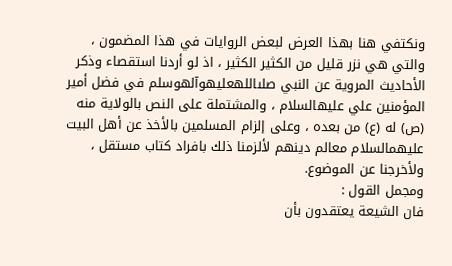ونكتفي هنا بهذا العرض لبعض الروايات في هذا المضمون ، والتي هي نزر قليل من الكثير الكثير ، اذ لو أردنا استقصاء وذكر الأحاديث المروية عن النبي صلىاللهعليهوآلهوسلم في فضل أمير المؤمنين علي عليهالسلام ، والمشتملة على النص بالولاية منه (ص) له (ع) من بعده ، وعلى إلزام المسلمين بالأخذ عن أهل البيت عليهمالسلام معالم دينهم لألزمنا ذلك بافراد كتاب مستقل ، ولأخرجنا عن الموضوع.
ومجمل القول :
فان الشيعة يعتقدون بأن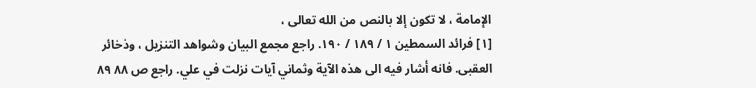الإمامة ، لا تكون إلا بالنص من الله تعالى ،
[١] فرائد السمطين ١ / ١٨٩ / ١٩٠. راجع مجمع البيان وشواهد التنزيل ، وذخائر العقبى. فانه أشار فيه الى هذه الآية وثماني آيات نزلت في علي. راجع ص ٨٨ ٨٩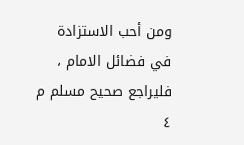ومن أحب الاستزادة في فضائل الامام ، فليراجع صحيح مسلم م ٤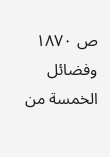ص ١٨٧٠ وفضائل الخمسة من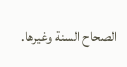الصحاح السنة وغيرها.